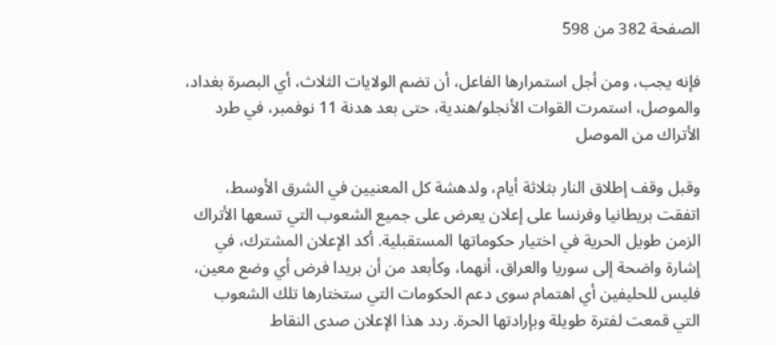الصفحة 382 من 598

فإنه يجب، ومن أجل استمرارها الفاعل، أن تضم الولايات الثلاث، أي البصرة بغداد، والموصل، استمرت القوات الأنجلو/هندية، حتى بعد هدنة 11 نوفمبر، في طرد الأتراك من الموصل

وقبل وقف إطلاق النار بثلاثة أيام، ولدهشة كل المعنيين في الشرق الأوسط، اتفقت بريطانيا وفرنسا على إعلان يعرض على جميع الشعوب التي تسعها الأتراك الزمن طويل الحرية في اختيار حكوماتها المستقبلية. أكد الإعلان المشترك، في إشارة واضحة إلى سوريا والعراق، أنهما، وكأبعد من أن بريدا فرض أي وضع معين، فليس للحليفين أي اهتمام سوى دعم الحكومات التي ستختارها تلك الشعوب التي قمعت لفترة طويلة وبإرادتها الحرة. ردد هذا الإعلان صدى النقاط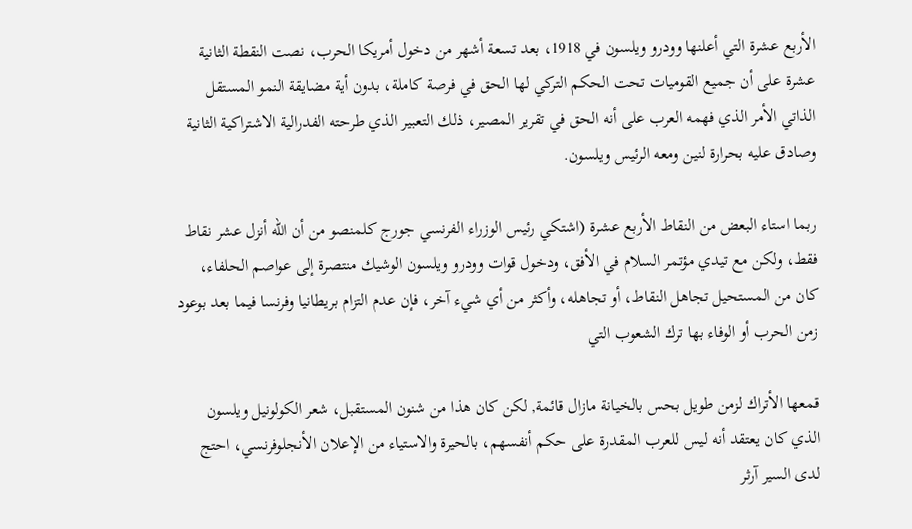الأربع عشرة التي أعلنها وودرو ويلسون في 1918، بعد تسعة أشهر من دخول أمريكا الحرب، نصت النقطة الثانية عشرة على أن جميع القوميات تحت الحكم التركي لها الحق في فرصة كاملة، بدون أية مضايقة النمو المستقل الذاتي الأمر الذي فهمه العرب على أنه الحق في تقرير المصير، ذلك التعبير الذي طرحته الفدرالية الاشتراكية الثانية وصادق عليه بحرارة لنين ومعه الرئيس ويلسون.

ربما استاء البعض من النقاط الأربع عشرة (اشتكي رئيس الوزراء الفرنسي جورج کلمنصو من أن الله أنزل عشر نقاط فقط، ولكن مع تيدي مؤتمر السلام في الأفق، ودخول قوات وودرو ويلسون الوشيك منتصرة إلى عواصم الحلفاء، كان من المستحيل تجاهل النقاط، أو تجاهله، وأكثر من أي شيء آخر، فإن عدم التزام بريطانيا وفرنسا فيما بعد بوعود زمن الحرب أو الوفاء بها ترك الشعوب التي

قمعها الأتراك لزمن طويل بحس بالخيانة مازال قائمة, لكن كان هذا من شنون المستقبل، شعر الكولونيل ويلسون الذي كان يعتقد أنه ليس للعرب المقدرة على حكم أنفسهم، بالحيرة والاستياء من الإعلان الأنجلوفرنسي، احتج لدى السير آرثر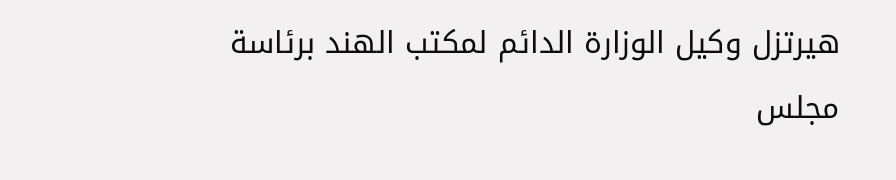هيرتزل وكيل الوزارة الدائم لمكتب الهند برئاسة مجلس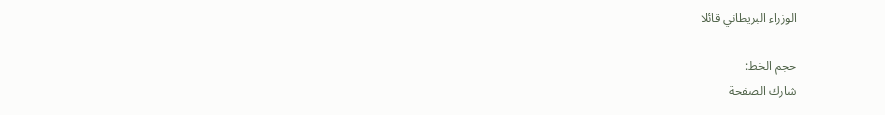الوزراء البريطاني قائلا

حجم الخط:
شارك الصفحة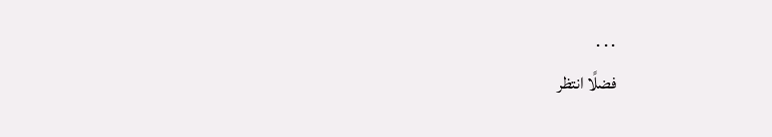. . .
فضلًا انتظر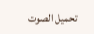تحميل الصوت